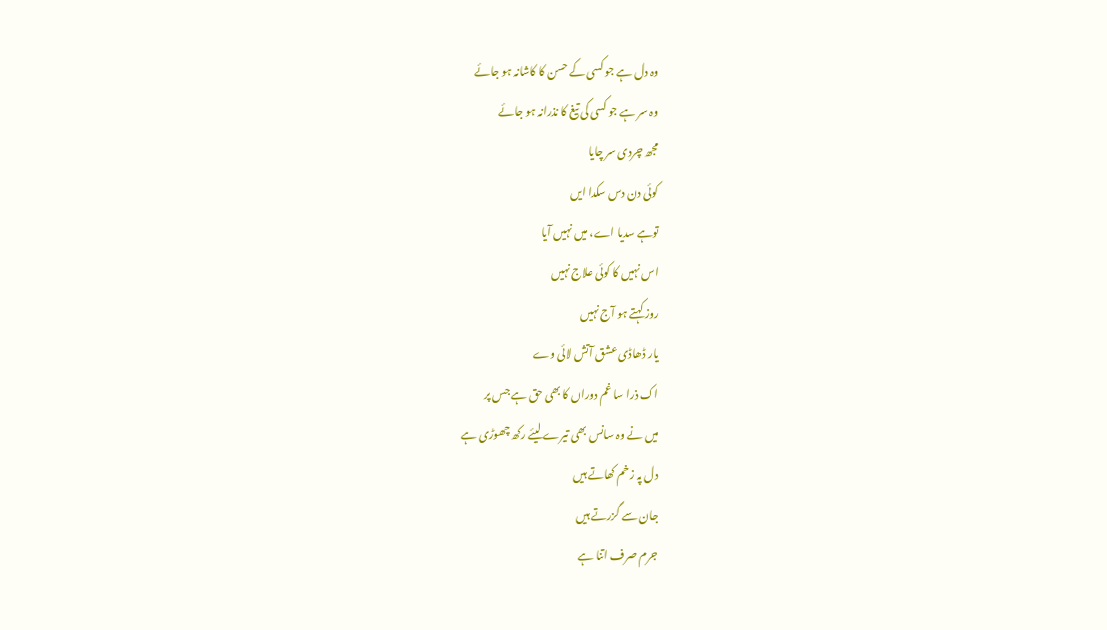وہ دل ہے جو کسی کے حسن کا کاشانہ ہو جائے
وہ سر ہے جو کسی کی تیغ کا نذرانہ ہو جائے
مجھ چردی سر چایا
کوئی دن دس سکدا ایں
توہے سدیا اے، میں نہیں آیا
اس نہیں کا کوئی علاج نہیں
روز کہتے ہو آج نہیں
یار ڈھاڈی عشق آتش لائی وے
اک ذرا سا غم دوراں کا بھی حق ہے جس پر
میں نے وہ سانس بھی تیرے لیئے رکھ چھوڑی ہے
دل پہ زخم کھاتے ہیں
جان سے گزرتے ہیں
جرم صرف اتنا ہے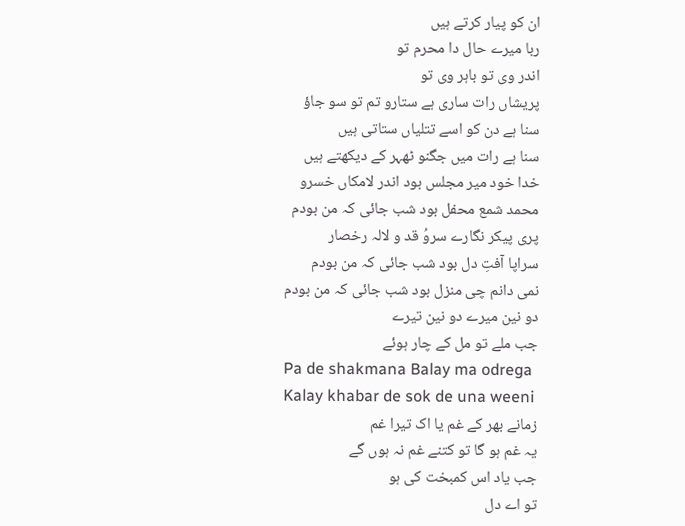ان کو پیار کرتے ہیں
ربا میرے حال دا محرم تو
اندر وی تو باہر وی تو
پریشاں رات ساری ہے ستارو تم تو سو جاؤ
سنا ہے دن کو اسے تتلیاں ستاتی ہیں
سنا ہے رات میں جگنو ٹھہر کے دیکھتے ہیں
خدا خود میر مجلس بود اندر لامکاں خسرو
محمد شمع محفل بود شب جائی کہ من بودم
پری پیکر نگارے سروُ قد و لالہ رخصار
سراپا آفتِ دل بود شب جائی کہ من بودم
نمی دانم چی منزل بود شب جائی کہ من بودم
دو نین میرے دو نین تیرے
جب ملے تو مل کے چار ہوئے
Pa de shakmana Balay ma odrega
Kalay khabar de sok de una weeni
زمانے بھر کے غم یا اک تیرا غم
یہ غم ہو گا تو کتنے غم نہ ہوں گے
جب یاد اس کمبخت کی ہو
تو اے دل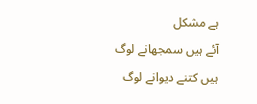ہے مشکل
آئے ہیں سمجھانے لوگ
ہیں کتنے دیوانے لوگ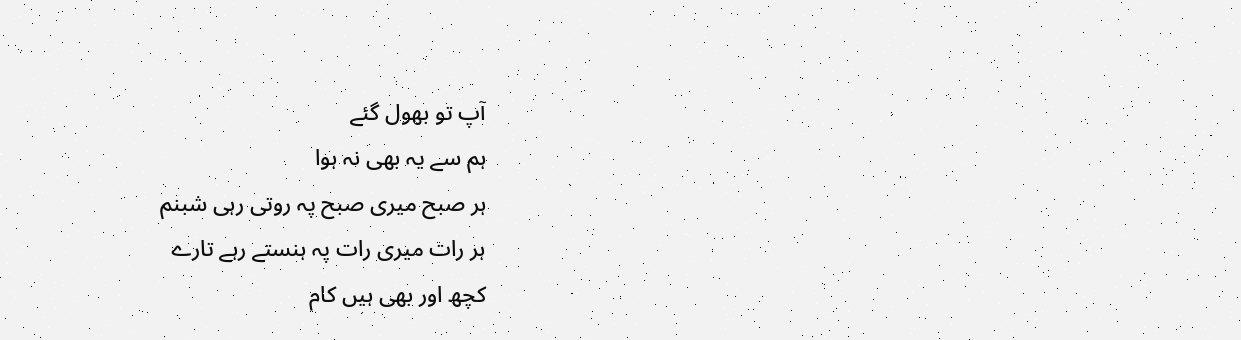آپ تو بھول گئے
ہم سے یہ بھی نہ ہوا
ہر صبح میری صبح پہ روتی رہی شبنم
ہر رات میری رات پہ ہنستے رہے تارے
کچھ اور بھی ہیں کام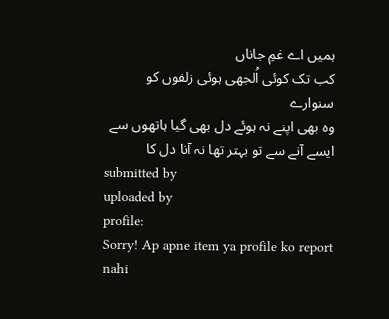ہمیں اے غمِ جاناں
کب تک کوئی اُلجھی ہوئی زلفوں کو سنوارے
وہ بھی اپنے نہ ہوئے دل بھی گیا ہاتھوں سے
ایسے آنے سے تو بہتر تھا نہ آنا دل کا
submitted by
uploaded by
profile:
Sorry! Ap apne item ya profile ko report nahi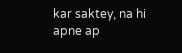kar saktey, na hi apne ap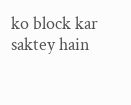ko block kar saktey hain